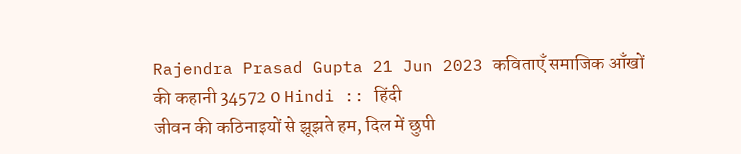Rajendra Prasad Gupta 21 Jun 2023 कविताएँ समाजिक आँखों की कहानी 34572 0 Hindi :: हिंदी
जीवन की कठिनाइयों से झूझते हम, दिल में छुपी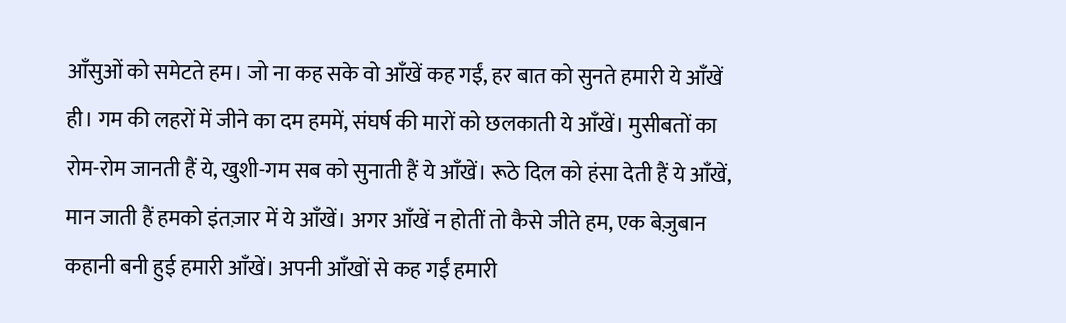आँसुओं को समेटते हम। जो ना कह सके वो आँखें कह गईं, हर बात को सुनते हमारी ये आँखें ही। गम की लहरों में जीने का दम हममें, संघर्ष की मारों को छलकाती ये आँखें। मुसीबतों का रोम-रोम जानती हैं ये, खुशी-गम सब को सुनाती हैं ये आँखें। रूठे दिल को हंसा देती हैं ये आँखें, मान जाती हैं हमको इंतज़ार में ये आँखें। अगर आँखें न होतीं तो कैसे जीते हम, एक बेज़ुबान कहानी बनी हुई हमारी आँखें। अपनी आँखों से कह गईं हमारी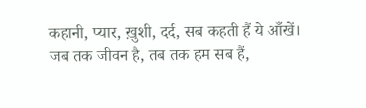कहानी, प्यार, ख़ुशी, दर्द, सब कहती हैं ये आँखें। जब तक जीवन है, तब तक हम सब हैं,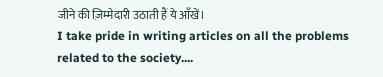जीने की ज़िम्मेदारी उठाती हैं ये आँखें।
I take pride in writing articles on all the problems related to the society....